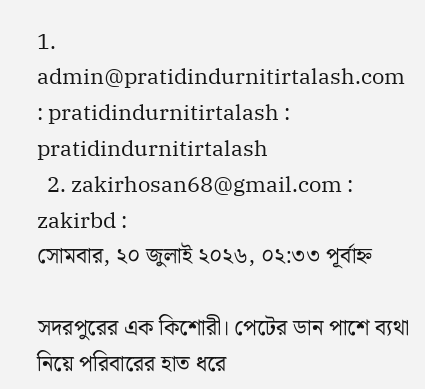1. admin@pratidindurnitirtalash.com : pratidindurnitirtalash : pratidindurnitirtalash
  2. zakirhosan68@gmail.com : zakirbd :
সোমবার, ২০ জুলাই ২০২৬, ০২:৩৩ পূর্বাহ্ন

সদরপুরের এক কিশোরী। পেটের ডান পাশে ব্যথা নিয়ে পরিবারের হাত ধরে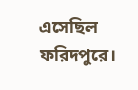এসেছিল ফরিদপুরে।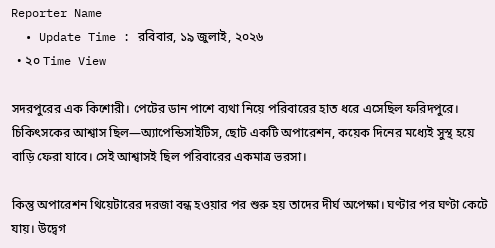Reporter Name
  • Update Time : রবিবার, ১৯ জুলাই, ২০২৬
  • ২০ Time View

সদরপুরের এক কিশোরী। পেটের ডান পাশে ব্যথা নিয়ে পরিবারের হাত ধরে এসেছিল ফরিদপুরে। চিকিৎসকের আশ্বাস ছিল—অ্যাপেন্ডিসাইটিস, ছোট একটি অপারেশন, কয়েক দিনের মধ্যেই সুস্থ হয়ে বাড়ি ফেরা যাবে। সেই আশ্বাসই ছিল পরিবারের একমাত্র ভরসা।

কিন্তু অপারেশন থিয়েটারের দরজা বন্ধ হওয়ার পর শুরু হয় তাদের দীর্ঘ অপেক্ষা। ঘণ্টার পর ঘণ্টা কেটে যায়। উদ্বেগ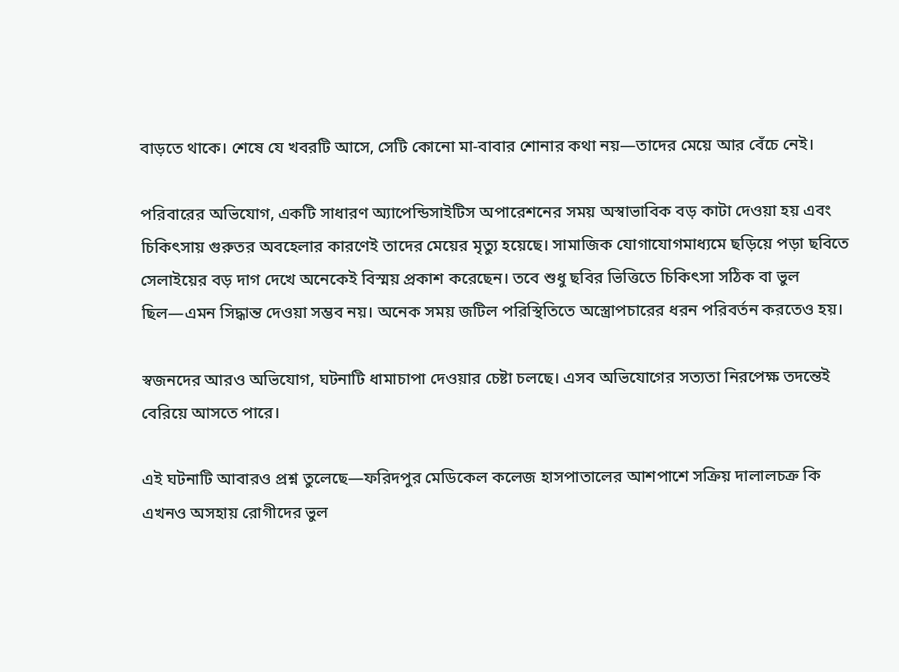বাড়তে থাকে। শেষে যে খবরটি আসে, সেটি কোনো মা-বাবার শোনার কথা নয়—তাদের মেয়ে আর বেঁচে নেই।

পরিবারের অভিযোগ, একটি সাধারণ অ্যাপেন্ডিসাইটিস অপারেশনের সময় অস্বাভাবিক বড় কাটা দেওয়া হয় এবং চিকিৎসায় গুরুতর অবহেলার কারণেই তাদের মেয়ের মৃত্যু হয়েছে। সামাজিক যোগাযোগমাধ্যমে ছড়িয়ে পড়া ছবিতে সেলাইয়ের বড় দাগ দেখে অনেকেই বিস্ময় প্রকাশ করেছেন। তবে শুধু ছবির ভিত্তিতে চিকিৎসা সঠিক বা ভুল ছিল—এমন সিদ্ধান্ত দেওয়া সম্ভব নয়। অনেক সময় জটিল পরিস্থিতিতে অস্ত্রোপচারের ধরন পরিবর্তন করতেও হয়।

স্বজনদের আরও অভিযোগ, ঘটনাটি ধামাচাপা দেওয়ার চেষ্টা চলছে। এসব অভিযোগের সত্যতা নিরপেক্ষ তদন্তেই বেরিয়ে আসতে পারে।

এই ঘটনাটি আবারও প্রশ্ন তুলেছে—ফরিদপুর মেডিকেল কলেজ হাসপাতালের আশপাশে সক্রিয় দালালচক্র কি এখনও অসহায় রোগীদের ভুল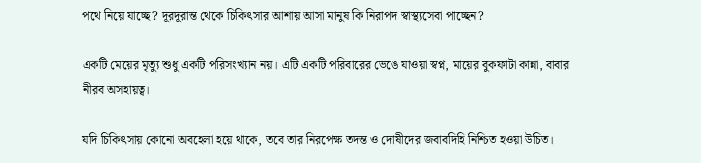পথে নিয়ে যাচ্ছে? দূরদূরান্ত থেকে চিকিৎসার আশায় আসা মানুষ কি নিরাপদ স্বাস্থ্যসেবা পাচ্ছেন?

একটি মেয়ের মৃত্যু শুধু একটি পরিসংখ্যান নয়। এটি একটি পরিবারের ভেঙে যাওয়া স্বপ্ন, মায়ের বুকফাটা কান্না, বাবার নীরব অসহায়ত্ব।

যদি চিকিৎসায় কোনো অবহেলা হয়ে থাকে, তবে তার নিরপেক্ষ তদন্ত ও দোষীদের জবাবদিহি নিশ্চিত হওয়া উচিত।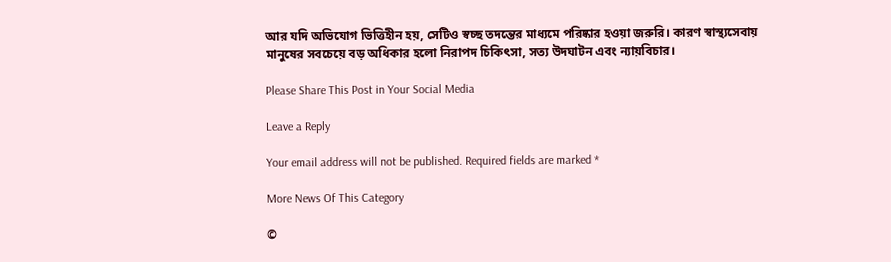আর যদি অভিযোগ ভিত্তিহীন হয়, সেটিও স্বচ্ছ তদন্তের মাধ্যমে পরিষ্কার হওয়া জরুরি। কারণ স্বাস্থ্যসেবায় মানুষের সবচেয়ে বড় অধিকার হলো নিরাপদ চিকিৎসা, সত্য উদঘাটন এবং ন্যায়বিচার।

Please Share This Post in Your Social Media

Leave a Reply

Your email address will not be published. Required fields are marked *

More News Of This Category

©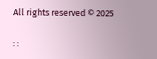All rights reserved © 2025

: :